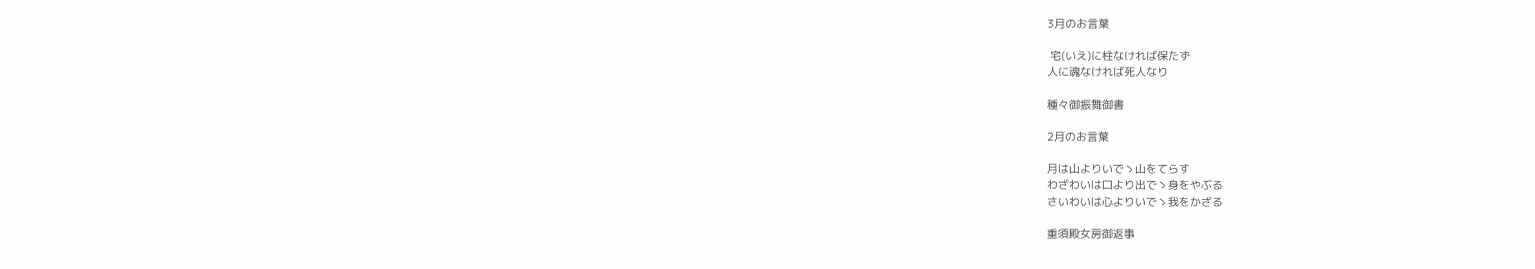3月のお言葉

 宅(いえ)に柱なければ保たず
人に魂なければ死人なり

種々御振舞御書

2月のお言葉

月は山よりいでゝ山をてらす
わざわいは口より出でゝ身をやぶる
さいわいは心よりいでゝ我をかざる

重須殿女房御返事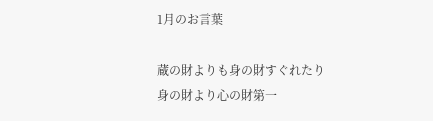1月のお言葉

蔵の財よりも身の財すぐれたり
身の財より心の財第一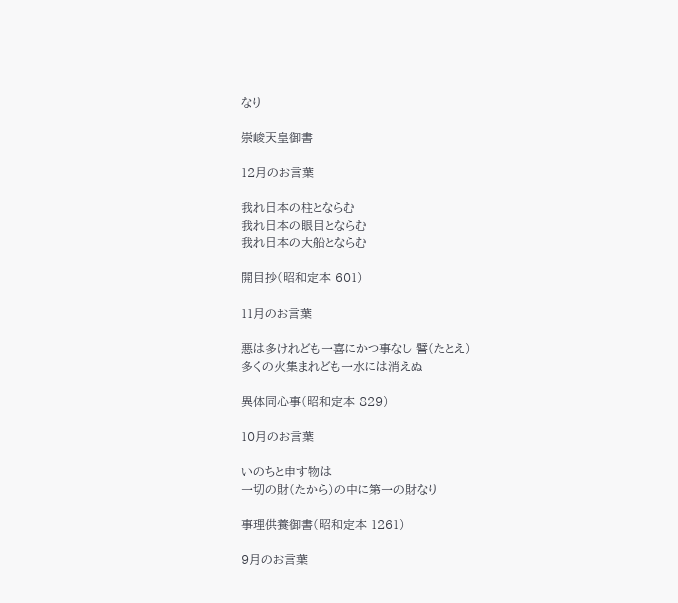なり

崇峻天皇御書

12月のお言葉

我れ日本の柱とならむ
我れ日本の眼目とならむ
我れ日本の大船とならむ

開目抄(昭和定本 601)

11月のお言葉

悪は多けれども一喜にかつ事なし 譬(たとえ)
多くの火集まれども一水には消えぬ

異体同心事(昭和定本 829)

10月のお言葉

いのちと申す物は
一切の財(たから)の中に第一の財なり

事理供養御書(昭和定本 1261)

9月のお言葉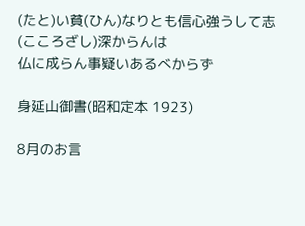(たと)い貧(ひん)なりとも信心強うして志(こころざし)深からんは
仏に成らん事疑いあるべからず

身延山御書(昭和定本 1923)

8月のお言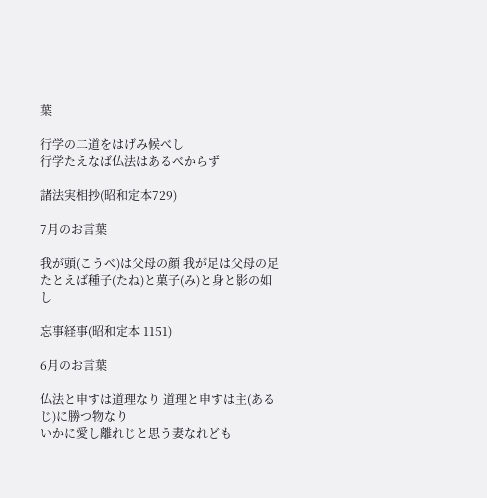葉

行学の二道をはげみ候べし
行学たえなば仏法はあるべからず

諸法実相抄(昭和定本729)

7月のお言葉

我が頭(こうべ)は父母の顔 我が足は父母の足
たとえば種子(たね)と菓子(み)と身と影の如し

忘事経事(昭和定本 1151)

6月のお言葉

仏法と申すは道理なり 道理と申すは主(あるじ)に勝つ物なり
いかに愛し離れじと思う妻なれども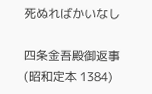死ぬればかいなし

四条金吾殿御返事(昭和定本 1384)